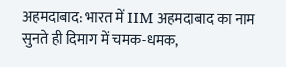अहमदाबाद: भारत में IIM अहमदाबाद का नाम सुनते ही दिमाग में चमक-धमक,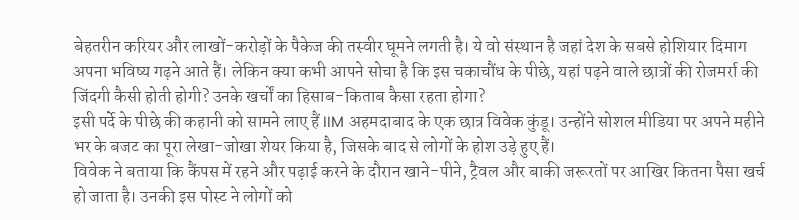बेहतरीन करियर और लाखों-करोड़ों के पैकेज की तस्वीर घूमने लगती है। ये वो संस्थान है जहां देश के सबसे होशियार दिमाग अपना भविष्य गढ़ने आते हैं। लेकिन क्या कभी आपने सोचा है कि इस चकाचौंध के पीछे, यहां पढ़ने वाले छात्रों की रोजमर्रा की जिंदगी कैसी होती होगी? उनके खर्चों का हिसाब-किताब कैसा रहता होगा?
इसी पर्दे के पीछे की कहानी को सामने लाए हैं IIM अहमदाबाद के एक छात्र विवेक कुंडू। उन्होंने सोशल मीडिया पर अपने महीने भर के बजट का पूरा लेखा-जोखा शेयर किया है, जिसके बाद से लोगों के होश उड़े हुए हैं।
विवेक ने बताया कि कैंपस में रहने और पढ़ाई करने के दौरान खाने-पीने, ट्रैवल और बाकी जरूरतों पर आखिर कितना पैसा खर्च हो जाता है। उनकी इस पोस्ट ने लोगों को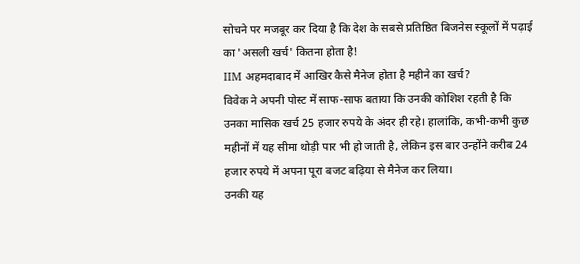सोचने पर मजबूर कर दिया है कि देश के सबसे प्रतिष्ठित बिजनेस स्कूलों में पढ़ाई का 'असली खर्च' कितना होता है!
IIM अहमदाबाद में आखिर कैसे मैनेज होता है महीने का खर्च?
विवेक ने अपनी पोस्ट में साफ-साफ बताया कि उनकी कोशिश रहती है कि उनका मासिक खर्च 25 हजार रुपये के अंदर ही रहे। हालांकि, कभी-कभी कुछ महीनों में यह सीमा थोड़ी पार भी हो जाती है, लेकिन इस बार उन्होंने करीब 24 हजार रुपये में अपना पूरा बजट बढ़िया से मैनेज कर लिया।
उनकी यह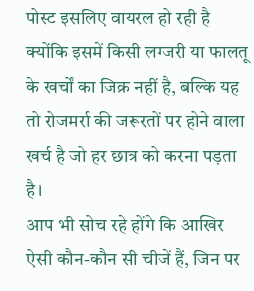पोस्ट इसलिए वायरल हो रही है क्योंकि इसमें किसी लग्जरी या फालतू के खर्चों का जिक्र नहीं है, बल्कि यह तो रोजमर्रा की जरूरतों पर होने वाला खर्च है जो हर छात्र को करना पड़ता है।
आप भी सोच रहे होंगे कि आखिर ऐसी कौन-कौन सी चीजें हैं, जिन पर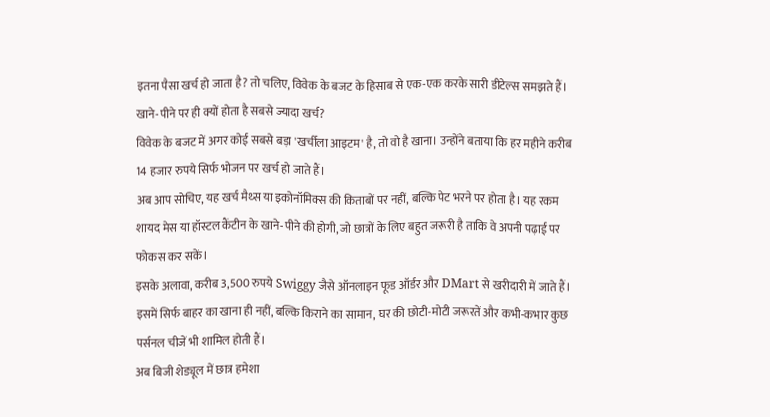इतना पैसा खर्च हो जाता है? तो चलिए, विवेक के बजट के हिसाब से एक-एक करके सारी डीटेल्स समझते हैं।
खाने-पीने पर ही क्यों होता है सबसे ज्यादा खर्च?
विवेक के बजट में अगर कोई सबसे बड़ा 'खर्चीला आइटम' है, तो वो है खाना। उन्होंने बताया कि हर महीने करीब 14 हजार रुपये सिर्फ भोजन पर खर्च हो जाते हैं।
अब आप सोचिए, यह खर्च मैथ्स या इकोनॉमिक्स की किताबों पर नहीं, बल्कि पेट भरने पर होता है। यह रकम शायद मेस या हॉस्टल कैंटीन के खाने-पीने की होगी, जो छात्रों के लिए बहुत जरूरी है ताकि वे अपनी पढ़ाई पर फोकस कर सकें।
इसके अलावा, करीब 3,500 रुपये Swiggy जैसे ऑनलाइन फूड ऑर्डर और DMart से खरीदारी में जाते हैं। इसमें सिर्फ बाहर का खाना ही नहीं, बल्कि किराने का सामान, घर की छोटी-मोटी जरूरतें और कभी-कभार कुछ पर्सनल चीजें भी शामिल होती हैं।
अब बिजी शेड्यूल में छात्र हमेशा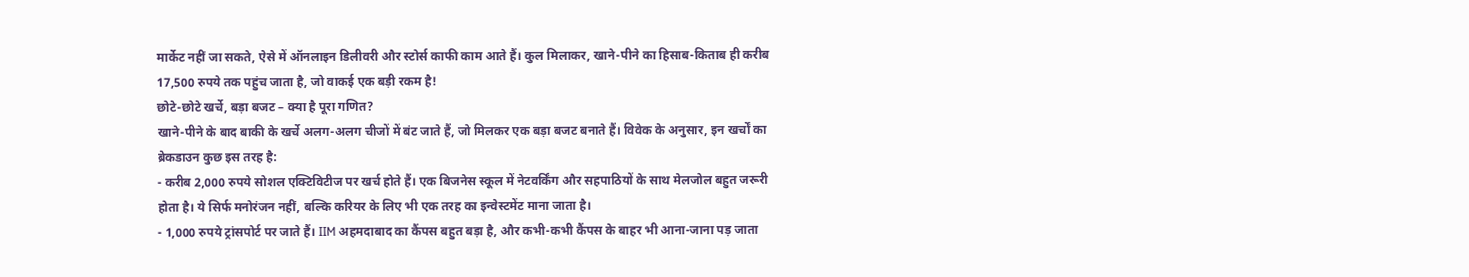मार्केट नहीं जा सकते, ऐसे में ऑनलाइन डिलीवरी और स्टोर्स काफी काम आते हैं। कुल मिलाकर, खाने-पीने का हिसाब-किताब ही करीब 17,500 रुपये तक पहुंच जाता है, जो वाकई एक बड़ी रकम है!
छोटे-छोटे खर्चे, बड़ा बजट – क्या है पूरा गणित?
खाने-पीने के बाद बाकी के खर्चे अलग-अलग चीजों में बंट जाते हैं, जो मिलकर एक बड़ा बजट बनाते हैं। विवेक के अनुसार, इन खर्चों का ब्रेकडाउन कुछ इस तरह है:
- करीब 2,000 रुपये सोशल एक्टिविटीज पर खर्च होते हैं। एक बिजनेस स्कूल में नेटवर्किंग और सहपाठियों के साथ मेलजोल बहुत जरूरी होता है। ये सिर्फ मनोरंजन नहीं, बल्कि करियर के लिए भी एक तरह का इन्वेस्टमेंट माना जाता है।
- 1,000 रुपये ट्रांसपोर्ट पर जाते हैं। IIM अहमदाबाद का कैंपस बहुत बड़ा है, और कभी-कभी कैंपस के बाहर भी आना-जाना पड़ जाता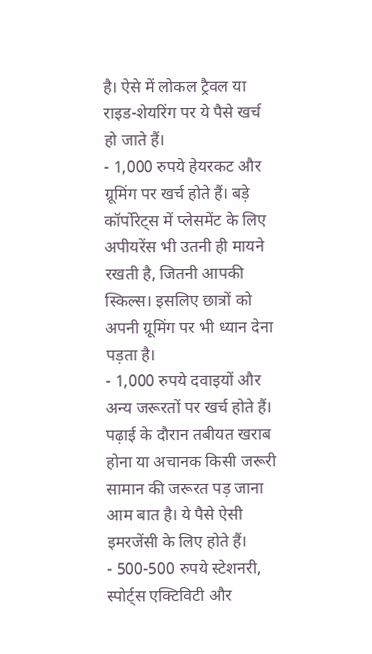है। ऐसे में लोकल ट्रैवल या राइड-शेयरिंग पर ये पैसे खर्च हो जाते हैं।
- 1,000 रुपये हेयरकट और ग्रूमिंग पर खर्च होते हैं। बड़े कॉर्पोरेट्स में प्लेसमेंट के लिए अपीयरेंस भी उतनी ही मायने रखती है, जितनी आपकी स्किल्स। इसलिए छात्रों को अपनी ग्रूमिंग पर भी ध्यान देना पड़ता है।
- 1,000 रुपये दवाइयों और अन्य जरूरतों पर खर्च होते हैं। पढ़ाई के दौरान तबीयत खराब होना या अचानक किसी जरूरी सामान की जरूरत पड़ जाना आम बात है। ये पैसे ऐसी इमरजेंसी के लिए होते हैं।
- 500-500 रुपये स्टेशनरी, स्पोर्ट्स एक्टिविटी और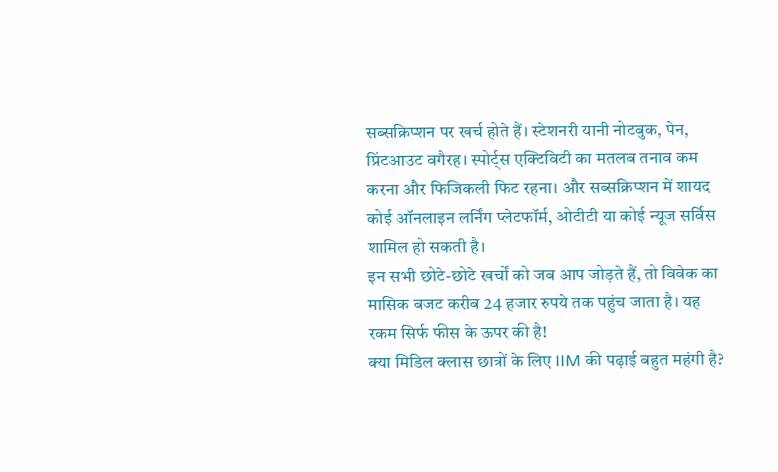सब्सक्रिप्शन पर खर्च होते हैं। स्टेशनरी यानी नोटबुक, पेन, प्रिंटआउट वगैरह। स्पोर्ट्स एक्टिविटी का मतलब तनाव कम करना और फिजिकली फिट रहना। और सब्सक्रिप्शन में शायद कोई ऑनलाइन लर्निंग प्लेटफॉर्म, ओटीटी या कोई न्यूज सर्विस शामिल हो सकती है।
इन सभी छोटे-छोटे खर्चों को जब आप जोड़ते हैं, तो विवेक का मासिक बजट करीब 24 हजार रुपये तक पहुंच जाता है। यह रकम सिर्फ फीस के ऊपर की है!
क्या मिडिल क्लास छात्रों के लिए IIM की पढ़ाई बहुत महंगी है?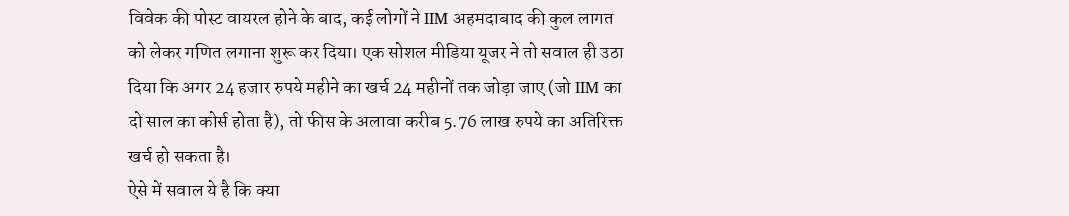विवेक की पोस्ट वायरल होने के बाद, कई लोगों ने IIM अहमदाबाद की कुल लागत को लेकर गणित लगाना शुरू कर दिया। एक सोशल मीडिया यूजर ने तो सवाल ही उठा दिया कि अगर 24 हजार रुपये महीने का खर्च 24 महीनों तक जोड़ा जाए (जो IIM का दो साल का कोर्स होता है), तो फीस के अलावा करीब 5.76 लाख रुपये का अतिरिक्त खर्च हो सकता है।
ऐसे में सवाल ये है कि क्या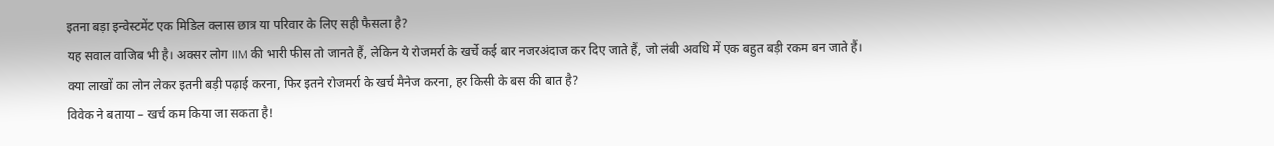इतना बड़ा इन्वेस्टमेंट एक मिडिल क्लास छात्र या परिवार के लिए सही फैसला है?
यह सवाल वाजिब भी है। अक्सर लोग IIM की भारी फीस तो जानते हैं, लेकिन ये रोजमर्रा के खर्चे कई बार नजरअंदाज कर दिए जाते हैं, जो लंबी अवधि में एक बहुत बड़ी रकम बन जाते हैं।
क्या लाखों का लोन लेकर इतनी बड़ी पढ़ाई करना, फिर इतने रोजमर्रा के खर्च मैनेज करना, हर किसी के बस की बात है?
विवेक ने बताया – खर्च कम किया जा सकता है!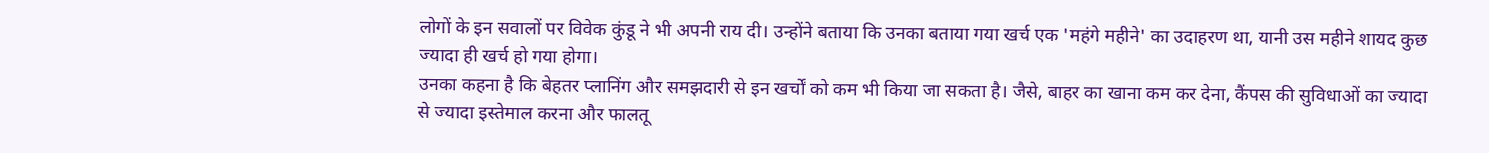लोगों के इन सवालों पर विवेक कुंडू ने भी अपनी राय दी। उन्होंने बताया कि उनका बताया गया खर्च एक 'महंगे महीने' का उदाहरण था, यानी उस महीने शायद कुछ ज्यादा ही खर्च हो गया होगा।
उनका कहना है कि बेहतर प्लानिंग और समझदारी से इन खर्चों को कम भी किया जा सकता है। जैसे, बाहर का खाना कम कर देना, कैंपस की सुविधाओं का ज्यादा से ज्यादा इस्तेमाल करना और फालतू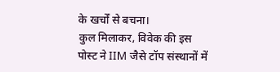के खर्चों से बचना।
कुल मिलाकर, विवेक की इस पोस्ट ने IIM जैसे टॉप संस्थानों में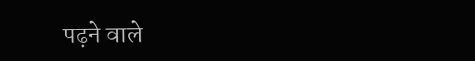पढ़ने वाले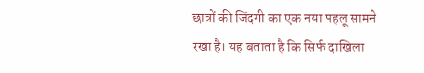छात्रों की जिंदगी का एक नया पहलू सामने रखा है। यह बताता है कि सिर्फ दाखिला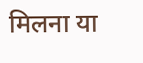मिलना या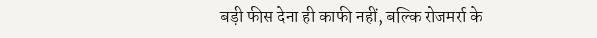बड़ी फीस देना ही काफी नहीं, बल्कि रोजमर्रा के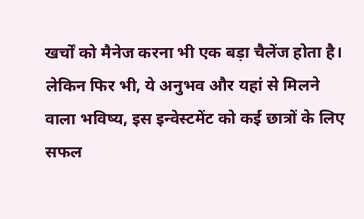खर्चों को मैनेज करना भी एक बड़ा चैलेंज होता है।
लेकिन फिर भी, ये अनुभव और यहां से मिलने वाला भविष्य, इस इन्वेस्टमेंट को कई छात्रों के लिए सफल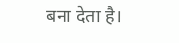बना देता है।